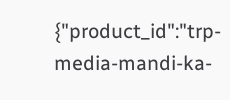{"product_id":"trp-media-mandi-ka-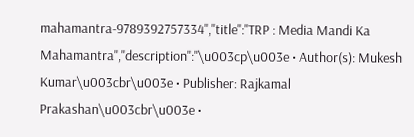mahamantra-9789392757334","title":"TRP : Media Mandi Ka Mahamantra","description":"\u003cp\u003e • Author(s): Mukesh Kumar\u003cbr\u003e • Publisher: Rajkamal Prakashan\u003cbr\u003e •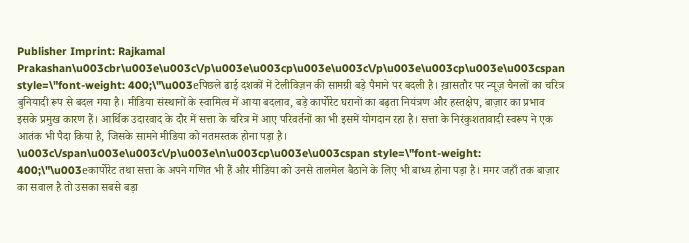Publisher Imprint: Rajkamal Prakashan\u003cbr\u003e\u003c\/p\u003e\u003cp\u003e\u003c\/p\u003e\u003cp\u003e\u003cspan style=\"font-weight: 400;\"\u003eपिछले ढाई दशकों में टेलीविज़न की सामग्री बड़े पैमाने पर बदली है। ख़ासतौर पर न्यूज़ चैनलों का चरित्र बुनियादी रूप से बदल गया है। मीडिया संस्थानों के स्वामित्व में आया बदलाव, बड़े कार्पोरेट घरानों का बढ़ता नियंत्रण और हस्तक्षेप, बाज़ार का प्रभाव इसके प्रमुख कारण हैं। आर्थिक उदारवाद के दौर में सत्ता के चरित्र में आए परिवर्तनों का भी इसमें योगदान रहा है। सत्ता के निरंकुशतावादी स्वरूप ने एक आतंक भी पैदा किया है, जिसके सामने मीडिया को नतमस्तक होना पड़ा है। \u003c\/span\u003e\u003c\/p\u003e\n\u003cp\u003e\u003cspan style=\"font-weight: 400;\"\u003eकार्पोरेट तथा सत्ता के अपने गणित भी हैं और मीडिया को उनसे तालमेल बैठाने के लिए भी बाध्य होना पड़ा है। मगर जहाँ तक बाज़ार का सवाल है तो उसका सबसे बड़ा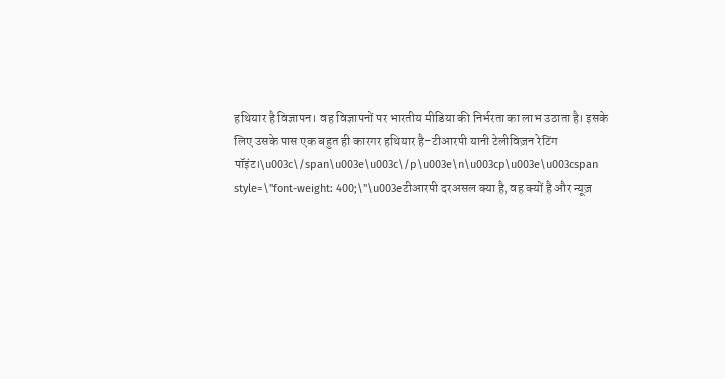हथियार है विज्ञापन। वह विज्ञापनों पर भारतीय मीडिया की निर्भरता का लाभ उठाता है। इसके लिए उसके पास एक बहुत ही कारगर हथियार है–टीआरपी यानी टेलीविज़न रेटिंग पॉइंट।\u003c\/span\u003e\u003c\/p\u003e\n\u003cp\u003e\u003cspan style=\"font-weight: 400;\"\u003eटीआरपी दरअसल क्या है, वह क्यों है और न्यूज़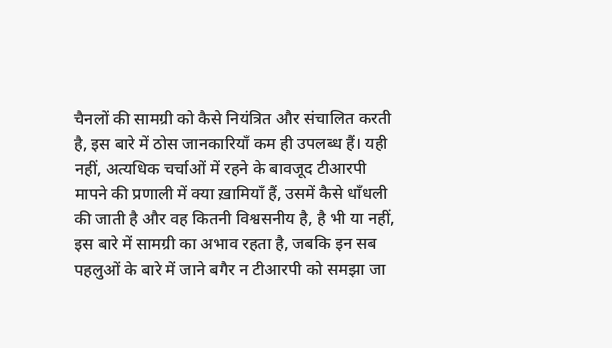चैनलों की सामग्री को कैसे नियंत्रित और संचालित करती है, इस बारे में ठोस जानकारियाँ कम ही उपलब्ध हैं। यही नहीं, अत्यधिक चर्चाओं में रहने के बावजूद टीआरपी मापने की प्रणाली में क्या ख़ामियाँ हैं, उसमें कैसे धाँधली की जाती है और वह कितनी विश्वसनीय है, है भी या नहीं, इस बारे में सामग्री का अभाव रहता है, जबकि इन सब पहलुओं के बारे में जाने बगैर न टीआरपी को समझा जा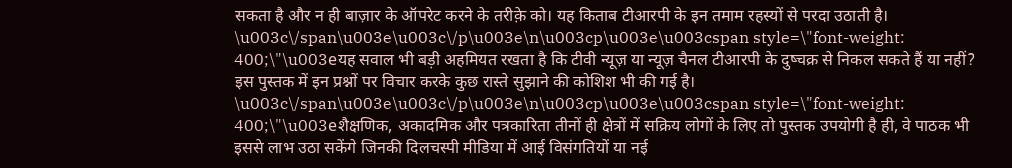सकता है और न ही बाज़ार के ऑपरेट करने के तरीक़े को। यह किताब टीआरपी के इन तमाम रहस्यों से परदा उठाती है। \u003c\/span\u003e\u003c\/p\u003e\n\u003cp\u003e\u003cspan style=\"font-weight: 400;\"\u003eयह सवाल भी बड़ी अहमियत रखता है कि टीवी न्यूज़ या न्यूज़ चैनल टीआरपी के दुष्चक्र से निकल सकते हैं या नहीं? इस पुस्तक में इन प्रश्नों पर विचार करके कुछ रास्ते सुझाने की कोशिश भी की गई है। \u003c\/span\u003e\u003c\/p\u003e\n\u003cp\u003e\u003cspan style=\"font-weight: 400;\"\u003eशैक्षणिक, अकादमिक और पत्रकारिता तीनों ही क्षेत्रों में सक्रिय लोगों के लिए तो पुस्तक उपयोगी है ही, वे पाठक भी इससे लाभ उठा सकेंगे जिनकी दिलचस्पी मीडिया में आई विसंगतियों या नई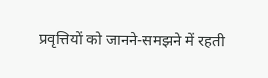प्रवृत्तियों को जानने-समझने में रहती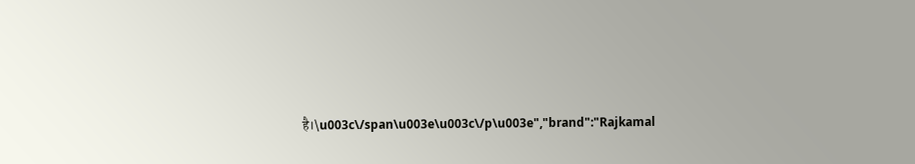है।\u003c\/span\u003e\u003c\/p\u003e","brand":"Rajkamal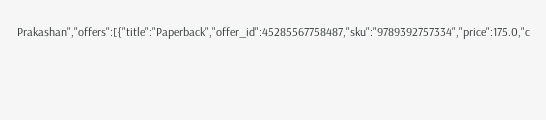Prakashan","offers":[{"title":"Paperback","offer_id":45285567758487,"sku":"9789392757334","price":175.0,"c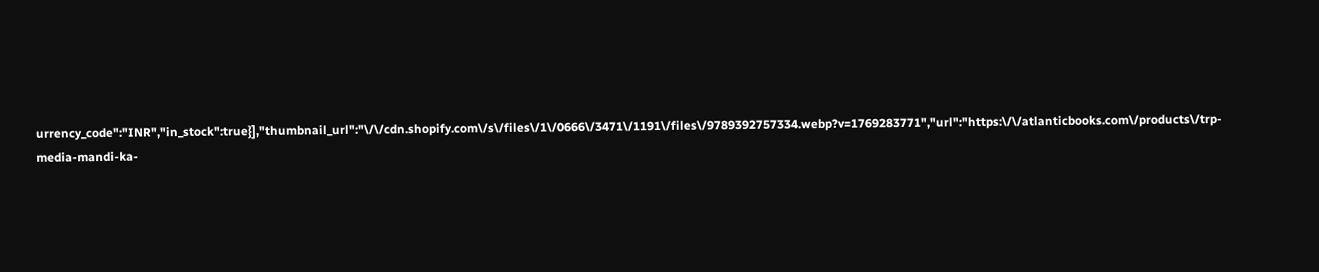urrency_code":"INR","in_stock":true}],"thumbnail_url":"\/\/cdn.shopify.com\/s\/files\/1\/0666\/3471\/1191\/files\/9789392757334.webp?v=1769283771","url":"https:\/\/atlanticbooks.com\/products\/trp-media-mandi-ka-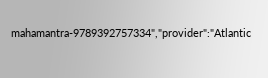mahamantra-9789392757334","provider":"Atlantic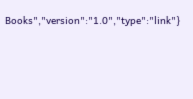Books","version":"1.0","type":"link"}